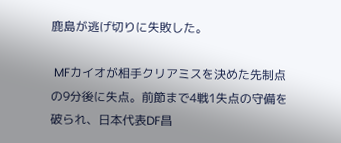鹿島が逃げ切りに失敗した。

 MFカイオが相手クリアミスを決めた先制点の9分後に失点。前節まで4戦1失点の守備を破られ、日本代表DF昌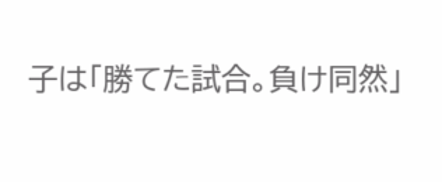子は「勝てた試合。負け同然」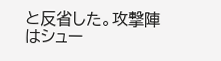と反省した。攻撃陣はシュー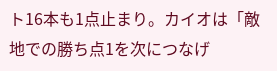ト16本も1点止まり。カイオは「敵地での勝ち点1を次につなげ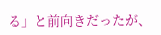る」と前向きだったが、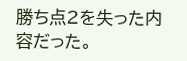勝ち点2を失った内容だった。